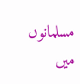مسلمانوں میں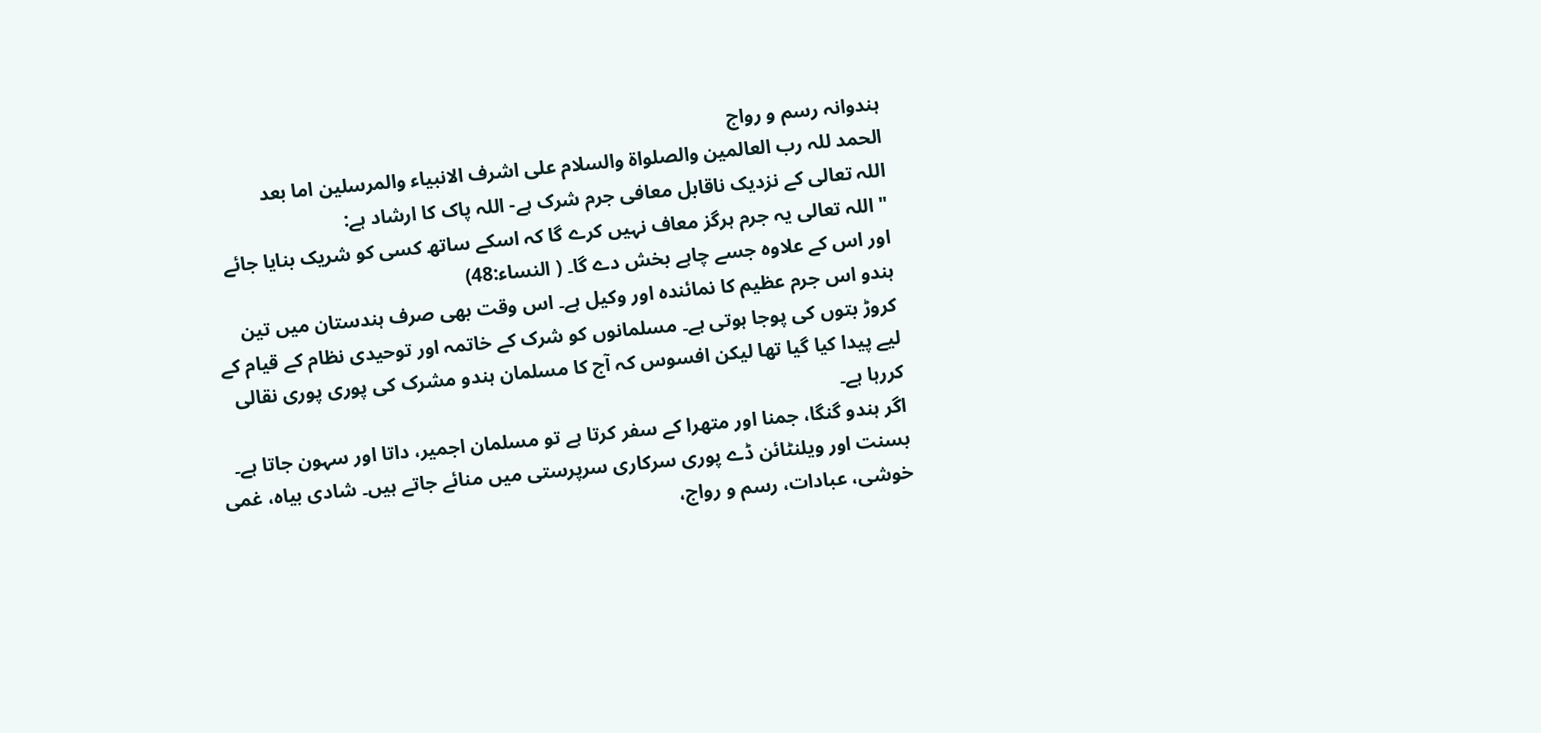ہندوانہ رسم و رواج
الحمد للہ رب العالمین والصلواۃ والسلام علی اشرف الانبیاء والمرسلین اما بعد
اللہ تعالی کے نزدیک ناقابل معافی جرم شرک ہے- اللہ پاک کا ارشاد ہے:
" اللہ تعالی یہ جرم ہرگز معاف نہیں کرے گا کہ اسکے ساتھ کسی کو شریک بنايا جائے اور اس کے علاوہ جسے چاہے بخش دے گا۔ ( النساء:48)
ہندو اس جرم عظیم کا نمائندہ اور وکیل ہے۔ اس وقت بھی صرف ہندستان میں تین کروڑ بتوں کی پوجا ہوتی ہے۔ مسلمانوں کو شرک کے خاتمہ اور توحیدی نظام کے قیام کے لیے پیدا کیا گیا تھا لیکن افسوس کہ آج کا مسلمان ہندو مشرک کی پوری پوری نقالی کررہا ہے۔
اگر ہندو گنگا، جمنا اور متھرا کے سفر کرتا ہے تو مسلمان اجمیر، داتا اور سہون جاتا ہے۔ بسنت اور ویلنٹائن ڈے پوری سرکاری سرپرستی میں منائے جاتے ہیں۔ شادی بیاہ، غمی خوشی، عبادات، رسم و رواج،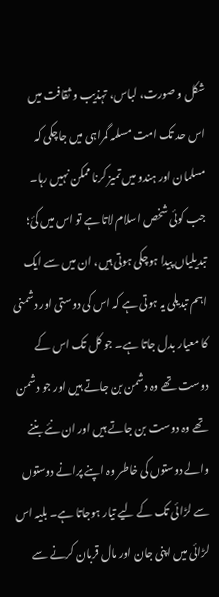شکل و صورت، لباس، تہذیب و ثقافت میں اس حد تک امت مسلمہ گمراہی میں جاچکی کہ مسلمان اور ہندو میں تمیز کرنا ممکن نہیں رہا۔
جب کوئی شخص اسلام لاتا ہے تو اس میں کئ؛ تبدیلیاں پیدا ہوچکی ہوتی ہیں، ان میں سے ایک اہم تبدیلی یہ ہوتی ہے کہ اس کی دوستی اور دشمنی کا معیار بدل جاتا ہے۔ جو کل تک اس کے دوست تھے وہ دشمن بن جاتے ہیں اور جو دشمن تھے وہ دوست بن جاتے ہیں اور ان نئے بننے والے دوستوں کی خاطر وہ اپنے پرانے دوستوں سے لڑائی تک کے لیے تیار ہوجاتا ہے۔ بلیہ اس لڑائی میں اپنی جان اور مال قربان کرنے سے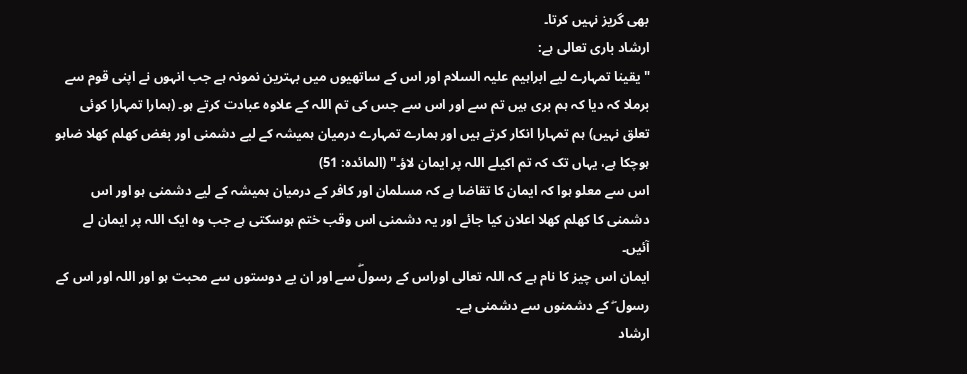بھی گریز نہیں کرتا۔
ارشاد باری تعالی ہے:
" یقینا تمہارے لیے ابراہیم علیہ السلام اور اس کے ساتھیوں میں بہترین نمونہ ہے جب انہوں نے اپنی قوم سے برملا کہ دیا کہ ہم بری ہیں تم سے اور اس سے جس کی تم اللہ کے علاوہ عبادت کرتے ہو۔ (ہمارا تمہارا کوئی تعلق نہیں) ہم تمہارا انکار کرتے ہیں اور ہمارے تمہارے درمیان ہمیشہ کے لیے دشمنی اور بغض کھلم کھلا ضاہو ہوچکا ہے، یہاں تک کہ تم اکیلے اللہ پر ایمان لاؤ۔" (المائدہ: 51)
اس سے معلو ہوا کہ ایمان کا تقاضا ہے کہ مسلمان اور کافر کے درمیان ہمیشہ کے لیے دشمنی ہو اور اس دشمنی کا کھلم کھلا اعلان کیا جائے اور یہ دشمنی اس وقب ختم ہوسکتی ہے جب وہ ایک اللہ پر ایمان لے آئیں۔
ایمان اس چیز کا نام ہے کہ اللہ تعالی اوراس کے رسولۖ سے اور ان یے دوستوں سے محبت ہو اور اللہ اور اس کے رسول ۖ کے دشمنوں سے دشمنی ہے۔
ارشاد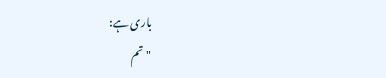باری ہے:
"تم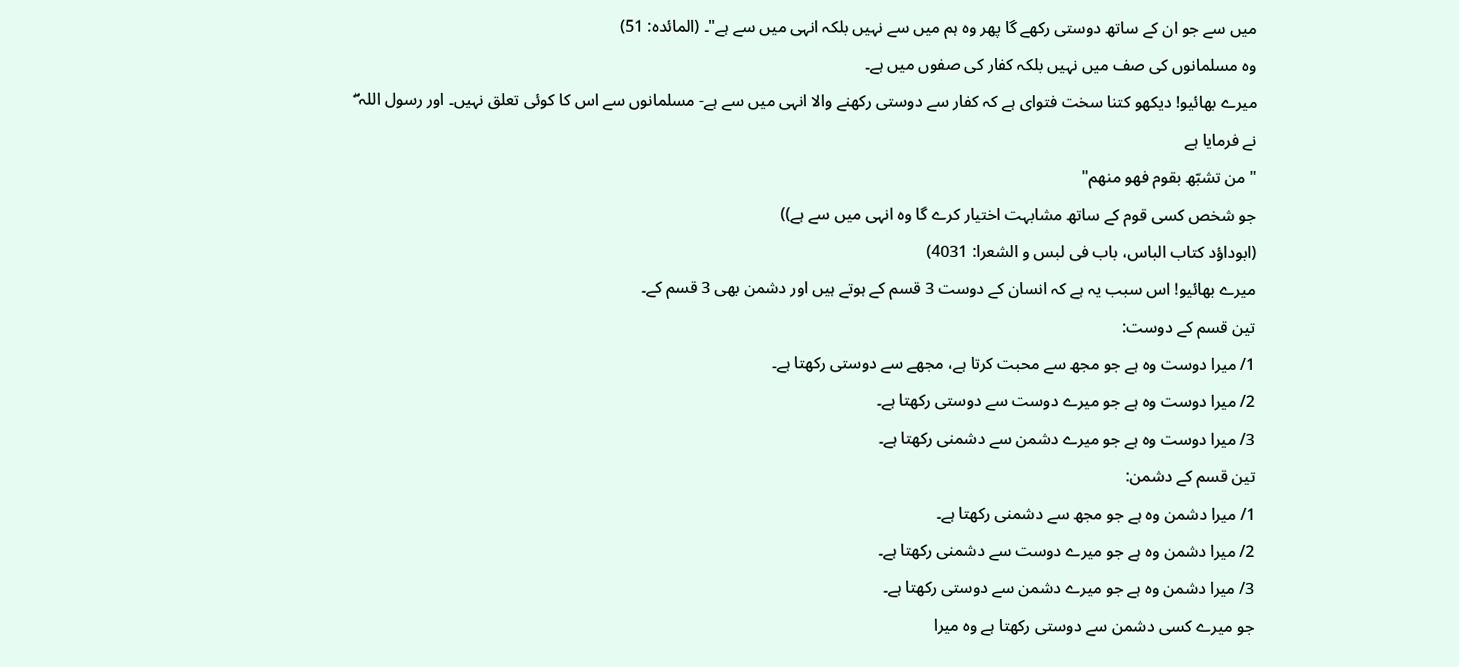میں سے جو ان کے ساتھ دوستی رکھے گا پھر وہ ہم میں سے نہیں بلکہ انہی میں سے ہے"۔ (المائدہ: 51)
وہ مسلمانوں کی صف میں نہیں بلکہ کفار کی صفوں میں ہے۔
میرے بھائیو! دیکھو کتنا سخت فتوای ہے کہ کفار سے دوستی رکھنے والا انہی میں سے ہے- مسلمانوں سے اس کا کوئی تعلق نہیں۔ اور رسول اللہ ۖ نے فرمايا ہے
" من تشبّھ بقوم فھو منھم"
جو شخص کسی قوم کے ساتھ مشابہت اختیار کرے گا وہ انہی میں سے ہے))
(ابوداؤد کتاب الباس، باب فی لبس و الشعرا: 4031)
میرے بھائیو! اس سبب یہ ہے کہ انسان کے دوست 3 قسم کے ہوتے ہیں اور دشمن بھی 3 قسم کے۔
تین قسم کے دوست:
1/ میرا دوست وہ ہے جو مجھ سے محبت کرتا ہے، مجھے سے دوستی رکھتا ہے۔
2/ میرا دوست وہ ہے جو میرے دوست سے دوستی رکھتا ہے۔
3/ میرا دوست وہ ہے جو میرے دشمن سے دشمنی رکھتا ہے۔
تین قسم کے دشمن:
1/ میرا دشمن وہ ہے جو مجھ سے دشمنی رکھتا ہے۔
2/ میرا دشمن وہ ہے جو میرے دوست سے دشمنی رکھتا ہے۔
3/ میرا دشمن وہ ہے جو میرے دشمن سے دوستی رکھتا ہے۔
جو میرے کسی دشمن سے دوستی رکھتا ہے وہ میرا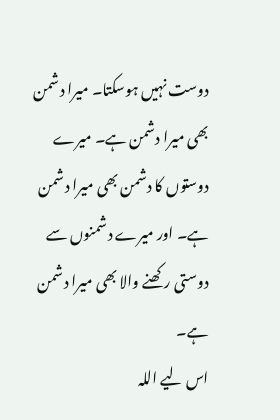دوست نہیں ہوسکتا۔ میرا دشمن بھی میرا دشمن ہے۔ میرے دوستوں کا دشمن بھی میرا دشمن ہے۔ اور میرے دشمنوں سے دوستی رکھنے والا بھی میرا دشمن ہے۔
اس لیے اللہ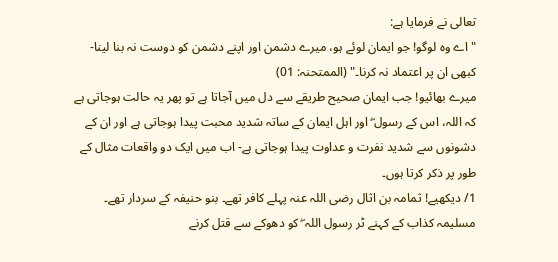تعالی نے فرمایا ہے:
" اے وہ لوگو! جو ایمان لوئے ہو، میرے دشمن اور اپنے دشمن کو دوست نہ بنا لینا- کبھی ان پر اعتماد نہ کرنا۔" (الممتحنہ: 01)
میرے بھائیو! جب ایمان صحیح طریقے سے دل میں آجاتا ہے تو پھر یہ حالت ہوجاتی ہے کہ اللہ، اس کے رسول ۖ اور اہل ایمان کے ساتہ شدید محبت پیدا ہوجاتی ہے اور ان کے دشونوں سے شدید نفرت و عداوت پیدا ہوجاتی ہے- اب میں ایک دو واقعات مثال کے طور پر ذکر کرتا ہوں۔
1/ دیکھیے! ثمامہ بن اثال رضی اللہ عنہ پہلے کافر تھے۔ بنو حنیفہ کے سردار تھے۔ مسلیمہ کذاب کے کہنے ٹر رسول اللہ ۖ کو دھوکے سے قتل کرنے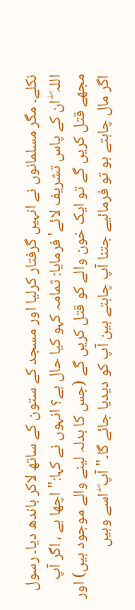نکلے۔ مگر مسلمانوں نے انہیں گرفتار کرلیا اور مسجد کے ستون کے ساتھ لاکر باندھ دیا۔ رسول اللہ ۖ ان کے پاس تشریف لائے' فرمایا: ثمامہ کہو کیا حال ہے؟ انہوں نے کہا:" اچھا ہے ، اگر آپ مجھے قتل کریں گے تو ایک خون والے کو قتل کریں گے (جس کا بدلہ لینے والے موجود ہیں) اور اگر مال چاہتے ہو تو فرمائیے جتنا آپ چاہتے ہین آپ کو دیدیا جائے گا۔" آپ ۖ اسے وہیں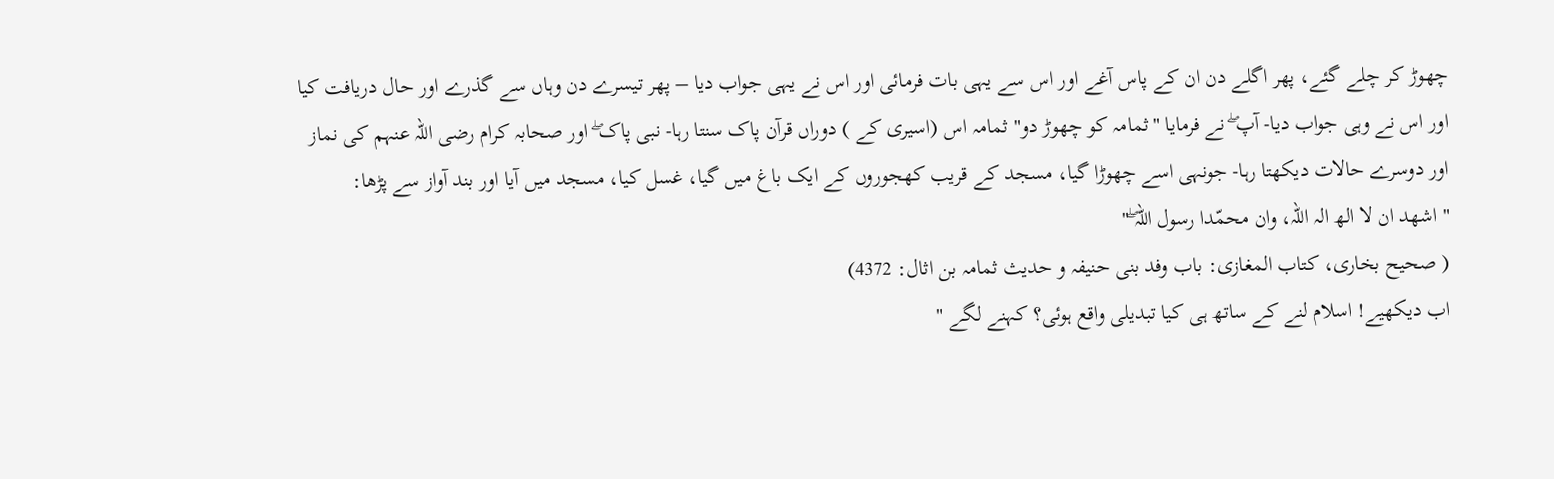چھوڑ کر چلے گئے، پھر اگلے دن ان کے پاس آغے اور اس سے یہی بات فرمائی اور اس نے یہی جواب دیا – پھر تیسرے دن وہاں سے گذرے اور حال دریافت کیا اور اس نے وہی جواب دیا- آپ ۖ نے فرمایا "ثمامہ کو چھوڑ دو" ثمامہ اس (اسیری کے ) دوراں قرآن پاک سنتا رہا- نبی پاک ۖ اور صحابہ کرام رضی اللہ عنہم کی نماز اور دوسرے حالات دیکھتا رہا- جونہی اسے چھوڑا گیا، مسجد کے قریب کھجوروں کے ایک باغ میں گیا، غسل کیا، مسجد میں آیا اور بند آواز سے پڑھا:
" اشھد ان لا الھ الہ اللہ، وان محمّدا رسول اللہ ۖ"
( صحیح بخاری، کتاب المغازی: باب وفد بنی حنیفہ و حدیث ثمامہ بن اثال: 4372)
اب دیکھیے! اسلام لنے کے ساتھ ہی کیا تبدیلی واقع ہوئی؟ کہنے لگے "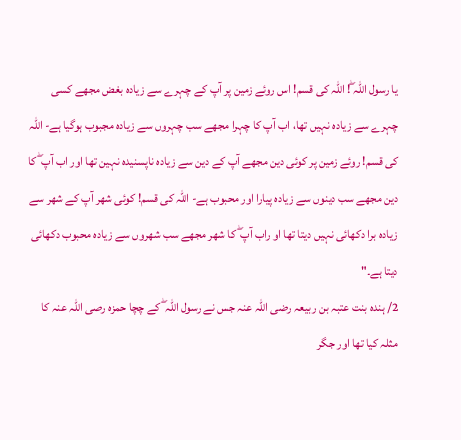یا رسول اللہ ۖ! اللہ کی قسم! اس روئے زمین پر آپ کے چہرے سے زیادہ بغض مجھے کسی چہرے سے زیادہ نہیں تھا، اب آپ کا چہرا مجھے سب چہروں سے زیادہ مجبوب ہوگیا ہے- اللہ کی قسم! روئے زمین پر کوئی دین مجھے آپ کے دین سے زیادہ ناپسنیدہ نہین تھا اور اب آپ ۖ کا دین مجھے سب دینوں سے زیادہ پیارا اور محبوب ہے- اللہ کی قسم! کوئی شھر آپ کے شھر سے زیادہ برا دکھائی نہیں دیتا تھا او راب آپ ۖ کا شھر مجھے سب شھروں سے زیادہ محبوب دکھائی دیتا ہے۔"
2/ ہندہ بنت عتبہ بن ربیعہ رضی اللہ عنہ جس نے رسول اللہ ۖ کے چچا حمزہ رصی اللہ عنہ کا مثلہ کیا تھا اور جگر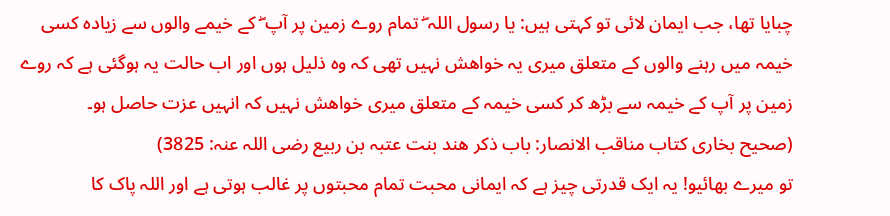چبایا تھا، جب ایمان لائی تو کہتی ہیں: یا رسول اللہ ۖ تمام روے زمین پر آپ ۖ کے خیمے والوں سے زیادہ کسی خیمہ میں رہنے والوں کے متعلق میری یہ خواھش نہیں تھی کہ وہ ذلیل ہوں اور اب حالت یہ ہوگئی ہے کہ روے زمین پر آپ کے خیمہ سے بڑھ کر کسی خیمہ کے متعلق میری خواھش نہیں کہ انہیں عزت حاصل ہو۔
(صحیح بخاری کتاب مناقب الانصار: باب ذکر ھند بنت عتبہ بن ربیع رضی اللہ عنہ: 3825)
تو میرے بھائیو! یہ ایک قدرتی چیز ہے کہ ایمانی محبت تمام محبتوں پر غالب ہوتی ہے اور اللہ پاک کا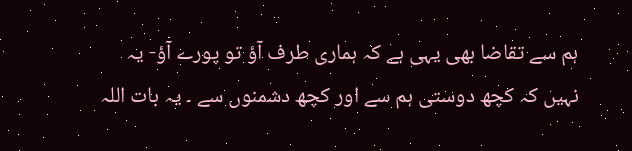ہم سے تقاضا بھی یہی ہے کہ ہماری طرف آؤ تو پورے آؤ- یہ نہیں کہ کچھ دوستی ہم سے اور کچھ دشمنوں سے ۔ یہ بات اللہ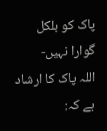پاک کو بلکل گوارا نہیں-
اللہ پاک کا ارشاد ہے کہ: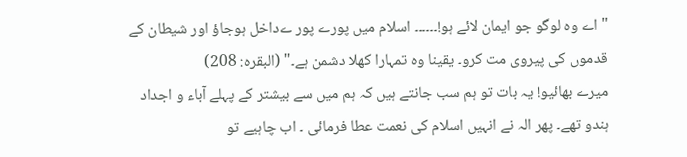" اے وہ لوگو جو ایمان لائے ہو!۔۔۔۔۔۔ اسلام میں پورے پور ےداخل ہوجاؤ اور شیطان کے قدموں کی پیروی مت کرو۔ یقینا وہ تمہارا کھلا دشمن ہے۔" (البقرہ: 208)
میرے بھائیو! یہ بات تو ہم سب جانتے ہیں کہ ہم میں سے بیشتر کے پہلے آباء و اجداد ہندو تھے۔ پھر الہ نے انہیں اسلام کی نعمت عطا فرمائی ۔ اب چاہیے تو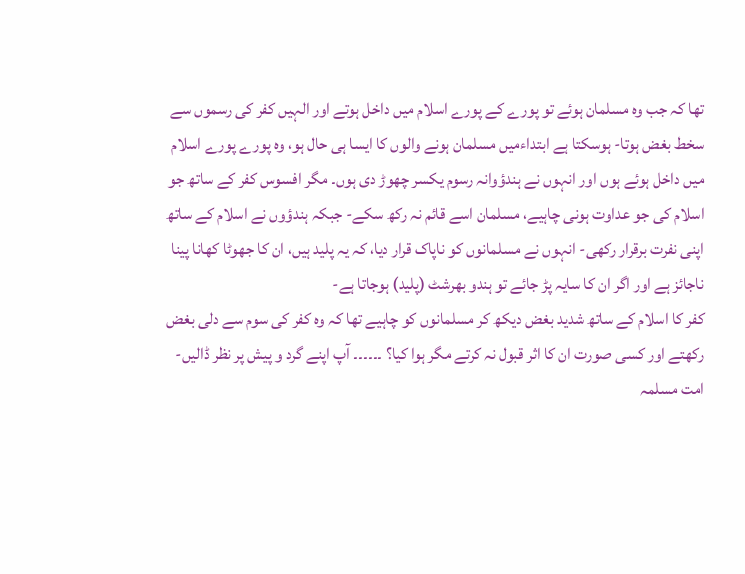تھا کہ جب وہ مسلمان ہوئے تو پورے کے پورے اسلام میں داخل ہوتے اور الہیں کفر کی رسموں سے سخط بغض ہوتا- ہوسکتا ہے ابتداءمیں مسلمان ہونے والوں کا ایسا ہی حال ہو، وہ پورے پورے اسلام میں داخل ہوئے ہوں اور انہوں نے ہندؤوانہ رسوم یکسر چھوڑ دی ہوں۔ مگر افسوس کفر کے ساتھ جو اسلام کی جو عداوت ہونی چاہیے، مسلمان اسے قائم نہ رکھ سکے- جبکہ ہندؤوں نے اسلام کے ساتھ اپنی نفرت برقرار رکھی- انہوں نے مسلمانوں کو ناپاک قرار دیا، کہ یہ پلید ہیں، ان کا جھوٹا کھانا پینا ناجائز ہے اور اگر ان کا سایہ پڑ جائے تو ہندو بھرشٹ (پلید) ہوجاتا ہے-
کفر کا اسلام کے ساتھ شدید بغض دیکھ کر مسلمانوں کو چاہیے تھا کہ وہ کفر کی سوم سے دلی بغض رکھتے اور کسی صورت ان کا اثر قبول نہ کرتے مگر ہوا کیا؟ ۔۔۔۔۔۔ آپ اپنے گرد و پیش پر نظر ڈالیں- امت مسلمہ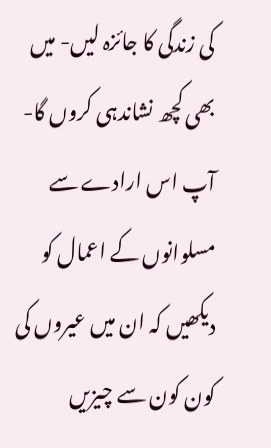کی زندگی کا جائزہ لیں- میں بھی کچھ نشاندہی کروں گا- آپ اس ارادے سے مسلوانوں کے اعمال کو دیکھیں کہ ان میں عیروں کی کون کون سے چیزیں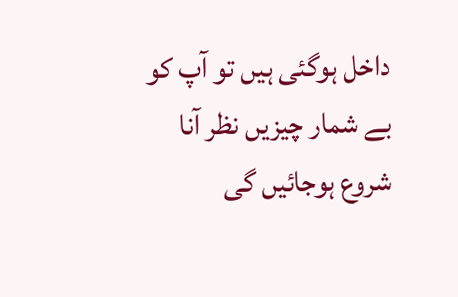داخل ہوگئی ہیں تو آپ کو بے شمار چيزيں نظر آنا شروع ہوجائيں گی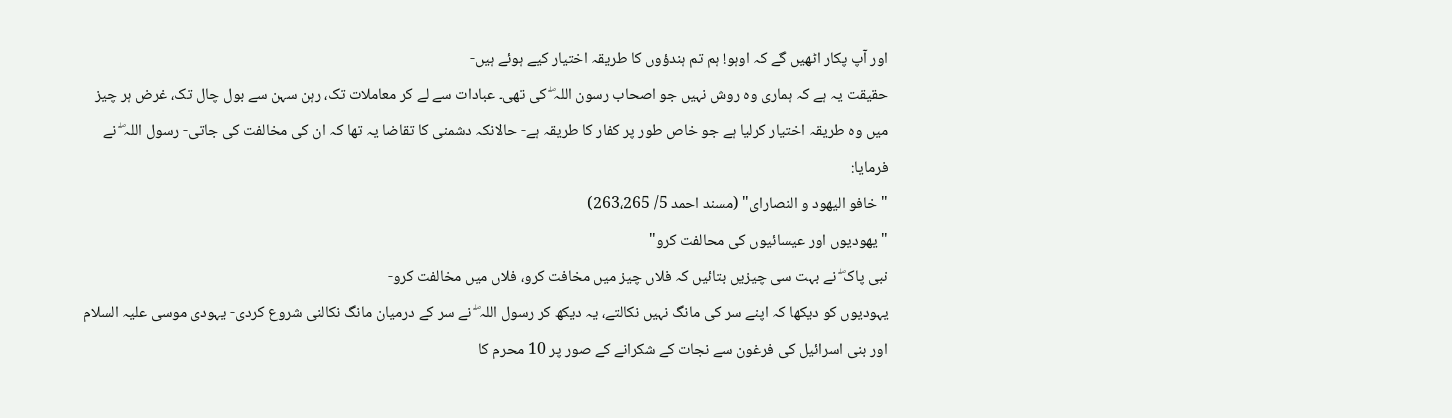اور آپ پکار اٹھیں گے کہ اوہو! ہم تم ہندؤوں کا طریقہ اختیار کیے ہوئے ہیں-
حقیقت یہ ہے کہ ہماری وہ روش نہیں جو اصحاب رسون اللہ ۖ کی تھی۔ عبادات سے لے کر معاملات تک، رہن سہن سے بول چال تک، غرض ہر چيز میں وہ طریقہ اختیار کرلیا ہے جو خاص طور پر کفار کا طریقہ ہے- حالانکہ دشمنی کا تقاضا یہ تھا کہ ان کی مخالفت کی جاتی- رسول اللہ ۖ نے فرمايا:
" خافو الیھود و النصارای" (مسند احمد 5/ 263،265)
" یھودیوں اور عیسائیوں کی محالفت کرو"
نبی پاک ۖ نے بہت سی چيزيں بتائيں کہ فلاں چيز میں مخافت کرو، فلاں میں مخالفت کرو-
یہودیوں کو دیکھا کہ اپنے سر کی مانگ نہیں نکالتے، یہ دیکھ کر رسول اللہ ۖ نے سر کے درمیان مانگ نکالنی شروع کردی- یہودی موسی علیہ السلام اور بنی اسرائيل کی فرغون سے نجات کے شکرانے کے صور پر 10 محرم کا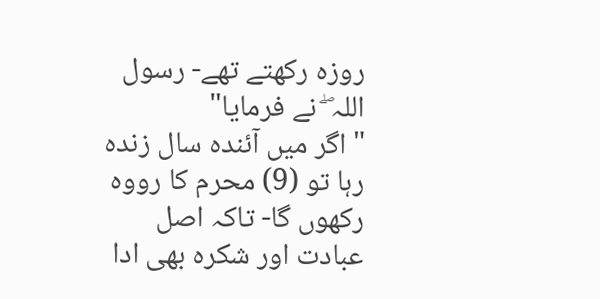روزہ رکھتے تھے- رسول اللہ ۖ نے فرمايا"
" اگر میں آئندہ سال زندہ رہا تو (9) محرم کا رووہ رکھوں گا- تاکہ اصل عبادت اور شکرہ بھی ادا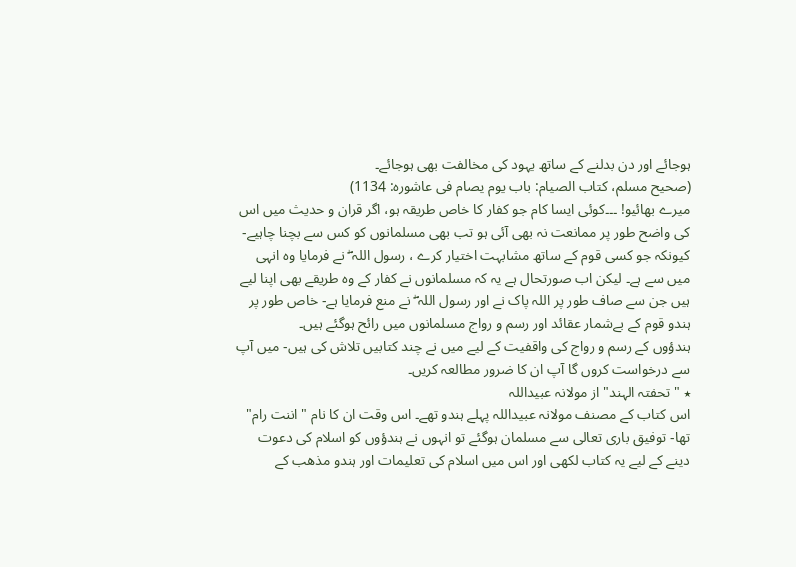ہوجائے اور دن بدلنے کے ساتھ یہود کی مخالفت بھی ہوجائے۔
(صحیح مسلم، کتاب الصیام: باب یوم یصام فی عاشورہ: 1134)
میرے بھائیو! ۔۔۔کوئی ایسا کام جو کفار کا خاص طریقہ ہو، اگر قران و حدیث میں اس کی واضح طور پر ممانعت نہ بھی آئی ہو تب بھی مسلمانوں کو کس سے بچنا چاہیے- کیونکہ جو کسی قوم کے ساتھ مشابہت اختیار کرے ، رسول اللہ ۖ نے فرمایا وہ انہی میں سے ہے۔ لیکن اب صورتحال ہے یہ کہ مسلمانوں نے کفار کے وہ طریقے بھی اپنا لیے ہیں جن سے صاف طور پر اللہ پاک نے اور رسول اللہ ۖ نے منع فرمایا ہے- خاص طور پر ہندو قوم کے بےشمار عقائد اور رسم و رواج مسلمانوں میں رائح ہوگئے ہیں۔
ہندؤوں کے رسم و رواج کی واقفیت کے لیے میں نے چند کتابیں تلاش کی ہیں- میں آپ سے درخواست کروں گا آپ ان کا ضرور مطالعہ کریں۔
٭ " تحفتہ الہند" از مولانہ عبیداللہ
اس کتاب کے مصنف مولانہ عبیداللہ پہلے ہندو تھے۔ اس وقت ان کا نام " اننت رام" تھا- توفیق باری تعالی سے مسلمان ہوگئے تو انہوں نے ہندؤوں کو اسلام کی دعوت دینے کے لیے یہ کتاب لکھی اور اس میں اسلام کی تعلیمات اور ہندو مذھب کے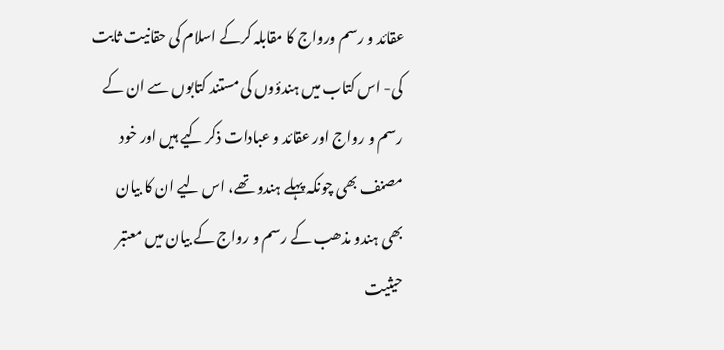عقائد و رسم ورواج کا مقابلہ کرکے اسلام کی حقانیت ثابت کی- اس کتاب میں ہندؤوں کی مستند کتابوں سے ان کے رسم و رواج اور عقائد و عبادات ذکر کیے ہیں اور خود مصنف بھی چونکہ پہلے ہندو تھے، اس لیے ان کا بیان بھی ہندو مذھب کے رسم و رواج کے بیان میں معتبر حیثیت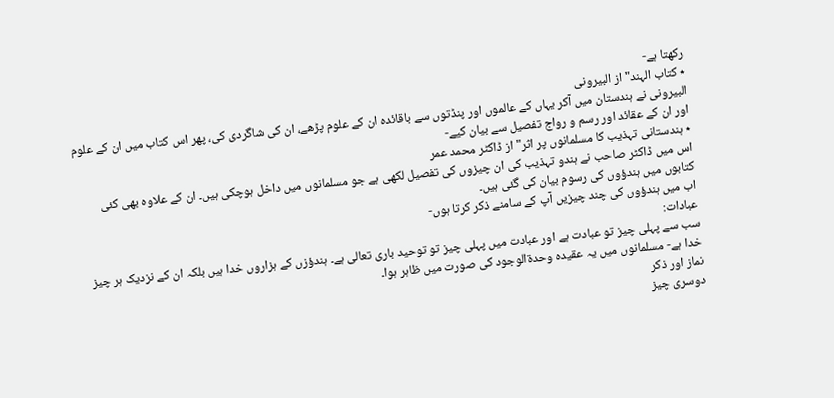رکھتا ہے-
٭ کتاب الہند" از البیرونی
البیرونی نے ہندستان میں آکر یہاں کے عالموں اور پنڈتوں سے باقائدہ ان کے علوم پڑھے، ان کی شاگردی کی، پھر اس کتاب میں ان کے علوم اور ان کے عقائد اور رسم و رواج تفصیل سے بیان کیے-
٭ ہندستانی تہذیب کا مسلمانوں پر اثر" از ڈاکٹر محمد عمر
اس میں ڈاکٹر صاحب نے ہندو تہذیب کی ان چیزوں کی تفصیل لکھی ہے جو مسلمانوں میں داخل ہوچکی ہیں۔ ان کے علاوہ بھی کئی کتابوں میں ہندؤوں کی رسوم بیان کی گئی ہیں۔
اب میں ہندؤوں کی چند چيزيں آپ کے سامنے ذکر کرتا ہوں-
عبادات:
سب سے پہلی چيز تو عبادت ہے اور عبادت میں پہلی چيز تو توحید باری تعالی ہے۔ ہندؤزں کے ہزاروں خدا ہیں بلکہ ان کے نزدیک ہر چيز خدا ہے- مسلمانوں میں یہ عقیدہ وحدۃالوجود کی صورت میں ظاہر ہوا۔
نماز اور ذکر
دوسری چیز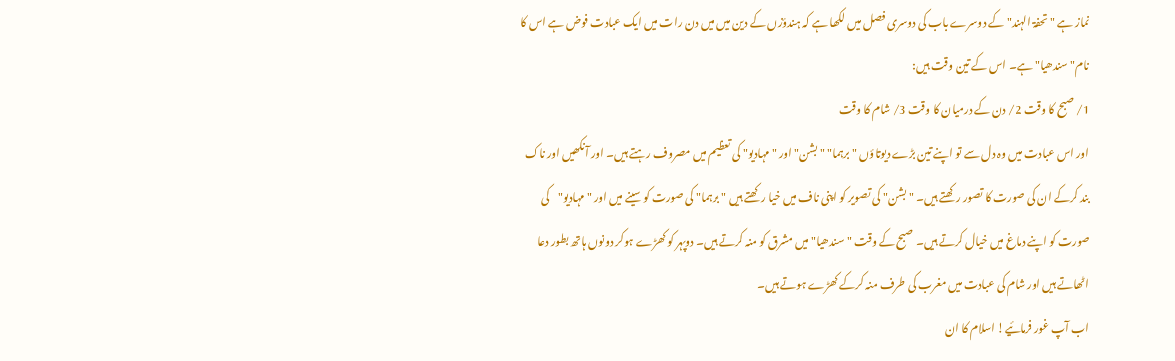نماز ہے " تحفۃ الہند" کے دوسرے باب کی دوسری فصل میں لکھا ہے کہ ہندؤزں کے دین میں میں دن رات میں ایک عبادت فوض ہے اس کا نام" سندھیا" ہے۔ اس کے تین وقت ہیں:
1/ صبح کا وقت 2/ دن کے درمیان کا وقت 3/ شام کا وقت
اور اس عبادت میں وہ دل سے تو اپنے تین بڑے دیوتاؤں " برہما" " بشن" اور " مہادیو" کی تعظیم میں مصروف رہتے ہیں۔ اور آنکھیں اور ناک بند کرکے ان کی صورت کا تصور رکھتے ہیں۔ " بشن" کی تصویر کو اپنی ناف میں خیا رکھتے ہیں " برہما" کی صورت کو سینے میں اور " مہادیو"کی صورت کو اپنے دماغ میں خیال کرتے ہیں۔ صبح کے وقت "سندھیا" میں مشرق کو منہ کرتے ہیں۔ دوپہر کو کھڑے ہوکر دونوں ہاتھ بطور دعا اٹھاتے ہیں اور شام کی عبادت میں مغرب کی طرف منہ کرکے کھڑے ہوتے ہیں۔
اب آپ غور فرمائيے! اسلام کا ان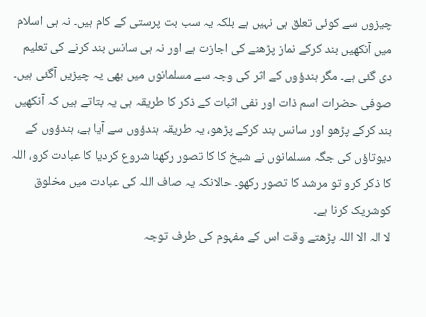چيزوں سے کوئی تعلق ہی نہیں ہے بلکہ یہ سب بت پرستی کے کام ہيں۔ نہ ہی اسلام میں آنکھیں بند کرکے نماز پڑھنے کی اجازت ہے اور نہ ہی سانس بند کرنے کی تعلیم دی گئی ہے۔ مگر ہندؤوں کے اثر کی وجہ سے مسلمانوں میں بھی یہ چيزيں آگئی ہیں۔ صوفی حضرات اسم ذات اور نفی اثبات کے ذکر کا طریقہ ہی یہ بتاتے ہیں کہ آنکھیں بند کرکے پڑھو اور سانس بند کرکے پڑھو، یہ طریقہ ہندؤوں سے آيا ہے، ہندؤوں کے دیوتاؤں کی جگہ مسلمانوں نے شیخ کا کا تصور رکھنا شروع کرديا کا عبادت کرو، اللہ کا ذکر کرو تو مرشد کا تصور رکھو۔ حالانکہ یہ صاف اللہ کی عبادت میں مخلوق کوشریک کرنا ہے۔
لا الہ الا اللہ پڑھتے وقت اس کے مفہوم کی طرف توجہ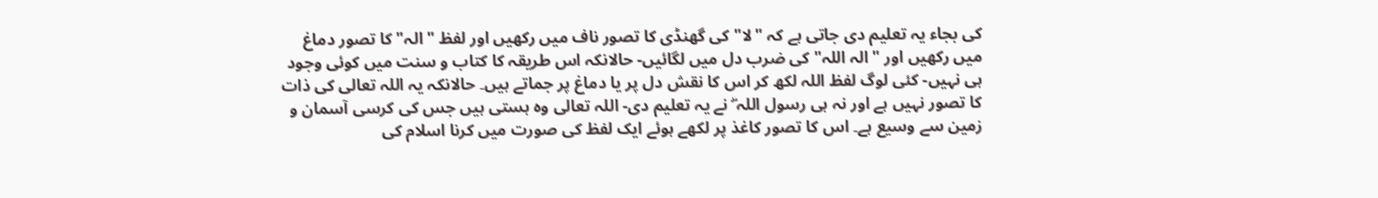کی بجاء یہ تعلیم دی جاتی ہے کہ "لا" کی گھنڈی کا تصور ناف میں رکھیں اور لفظ " الہ" کا تصور دماغ میں رکھیں اور " الہ اللہ" کی ضرب دل میں لگائيں- حالانکہ اس طریقہ کا کتاب و سنت میں کوئی وجود ہی نہیں- کئی لوگ لفظ اللہ لکھ کر اس کا نقش دل پر یا دماغ پر جماتے ہیں۔ حالانکہ یہ اللہ تعالی کی ذات کا تصور نہیں ہے اور نہ ہی رسول اللہ ۖ نے یہ تعلیم دی- اللہ تعالی وہ ہستی ہیں جس کی کرسی آسمان و زمین سے وسیع ہے۔ اس کا تصور کاغذ پر لکھے ہوئے ایک لفظ کی صورت میں کرنا اسلام کی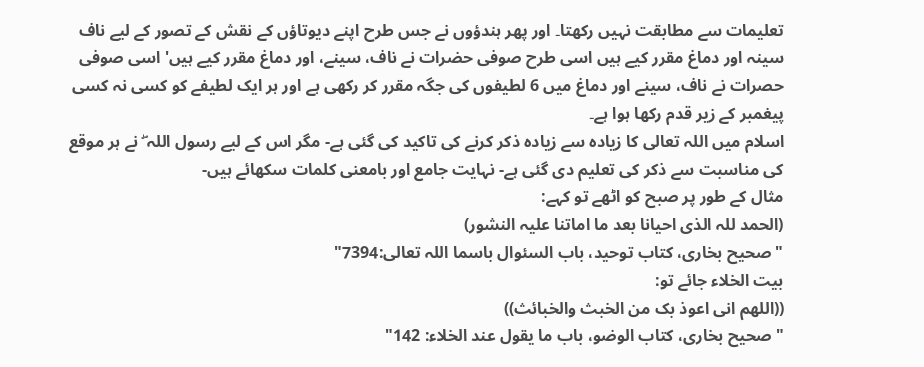تعلیمات سے مطابقت نہیں رکھتا۔ اور پھر ہندؤوں نے جس طرح اپنے دیوتاؤں کے نقش کے تصور کے لیے ناف سینہ اور دماغ مقرر کیے ہیں اسی طرح صوفی حضرات نے ناف، سینے، اور دماغ مقرر کیے ہیں' اسی صوفی حصرات نے ناف، سینے اور دماغ میں 6 لطیفوں کی جگہ مقرر کر رکھی ہے اور ہر ایک لطیفے کو کسی نہ کسی پیغمبر کے زیر قدم رکھا ہوا ہے۔
اسلام میں اللہ تعالی کا زیادہ سے زیادہ ذکر کرنے کی تاکید کی گئی ہے- مگر اس کے لیے رسول اللہ ۖ نے ہر موقع کی مناسبت سے ذکر کی تعلیم دی گئی ہے- نہایت جامع اور بامعنی کلمات سکھائے ہیں-
مثال کے طور پر صبح کو اٹھے تو کہے:
(الحمد للہ الذی احیانا بعد ما اماتنا علیہ النشور)
" صحیح بخاری، کتاب توحید، باب السئوال باسما اللہ تعالی:7394"
بیت الخلاء جائے تو:
((اللھم انی اعوذ بک من الخبث والخبائث))
" صحیح بخاری، کتاب الوضو، باب ما یقول عند الخلاء: 142"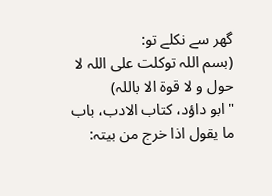گھر سے نکلے تو:
(بسم اللہ توکلت علی اللہ لا حول و لا قوۃ الا باللہ)
" ابو داؤد، کتاب الادب، باب ما یقول اذا خرج من بیتہ: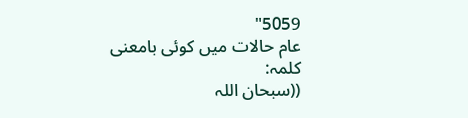5059"
عام حالات میں کوئی بامعنی کلمہ:
((سبحان اللہ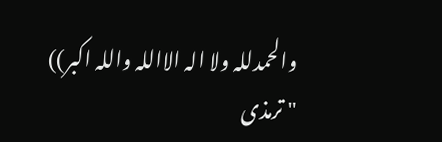والحمدللہ ولا الہ الااللہ واللہ اکبر))
" ترمذی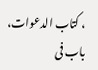، کتاب الدعوات، باب فی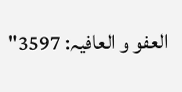العفو و العافیہ: 3597"